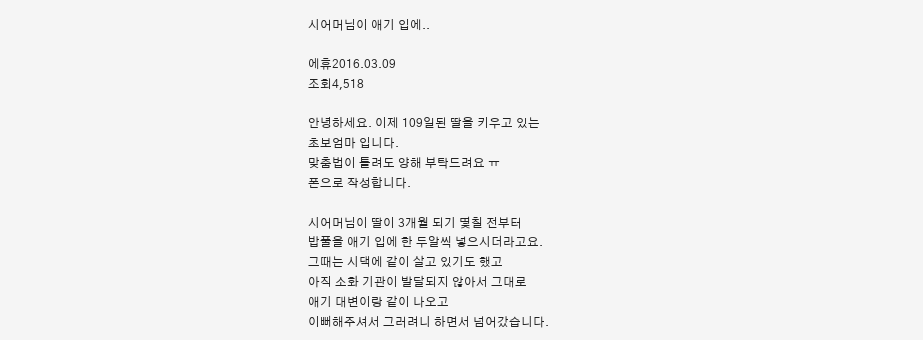시어머님이 애기 입에..

에휴2016.03.09
조회4,518

안녕하세요. 이제 109일된 딸을 키우고 있는
초보엄마 입니다.
맞춤법이 틀려도 양해 부탁드려요 ㅠ
폰으로 작성합니다.

시어머님이 딸이 3개월 되기 몇칠 전부터
밥풀을 애기 입에 한 두알씩 넣으시더라고요.
그때는 시댁에 같이 살고 있기도 했고
아직 소화 기관이 발달되지 않아서 그대로
애기 대변이랑 같이 나오고
이뻐해주셔서 그러려니 하면서 넘어갔습니다.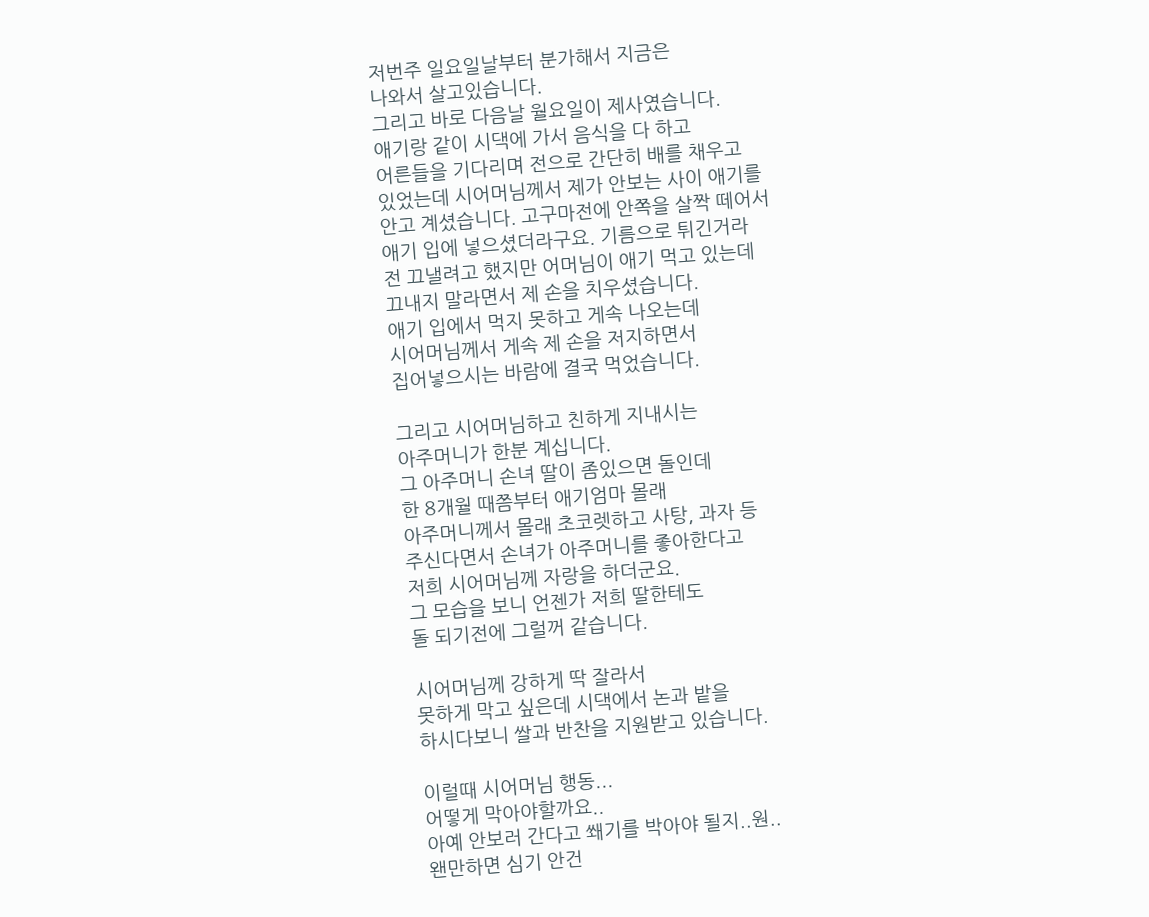저번주 일요일날부터 분가해서 지금은
나와서 살고있습니다.
그리고 바로 다음날 월요일이 제사였습니다.
애기랑 같이 시댁에 가서 음식을 다 하고
어른들을 기다리며 전으로 간단히 배를 채우고
있었는데 시어머님께서 제가 안보는 사이 애기를
안고 계셨습니다. 고구마전에 안쪽을 살짝 떼어서
애기 입에 넣으셨더라구요. 기름으로 튀긴거라
전 끄낼려고 했지만 어머님이 애기 먹고 있는데
끄내지 말라면서 제 손을 치우셨습니다.
애기 입에서 먹지 못하고 게속 나오는데
시어머님께서 게속 제 손을 저지하면서
집어넣으시는 바람에 결국 먹었습니다.

그리고 시어머님하고 친하게 지내시는
아주머니가 한분 계십니다.
그 아주머니 손녀 딸이 좀있으면 돌인데
한 8개월 때쯤부터 애기엄마 몰래
아주머니께서 몰래 초코렛하고 사탕, 과자 등
주신다면서 손녀가 아주머니를 좋아한다고
저희 시어머님께 자랑을 하더군요.
그 모습을 보니 언젠가 저희 딸한테도
돌 되기전에 그럴꺼 같습니다.

시어머님께 강하게 딱 잘라서
못하게 막고 싶은데 시댁에서 논과 밭을
하시다보니 쌀과 반찬을 지원받고 있습니다.

이럴때 시어머님 행동...
어떻게 막아야할까요..
아예 안보러 간다고 쐐기를 박아야 될지..원..
왠만하면 심기 안건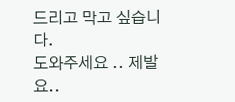드리고 막고 싶습니다.
도와주세요 .. 제발요..